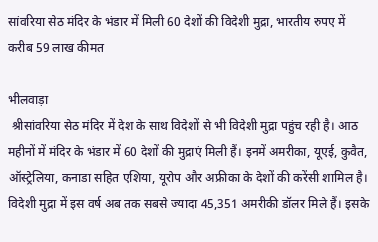सांवरिया सेठ मंदिर के भंडार में मिली 60 देशों की विदेशी मुद्रा, भारतीय रुपए में करीब 59 लाख कीमत

भीलवाड़ा
 श्रीसांवरिया सेठ मंदिर में देश के साथ विदेशों से भी विदेशी मुद्रा पहुंच रही है। आठ महीनों में मंदिर के भंडार में 60 देशों की मुद्राएं मिली हैं। इनमें अमरीका, यूएई, कुवैत, ऑस्ट्रेलिया, कनाडा सहित एशिया, यूरोप और अफ्रीका के देशों की करेंसी शामिल है। विदेशी मुद्रा में इस वर्ष अब तक सबसे ज्यादा 45,351 अमरीकी डॉलर मिले हैं। इसके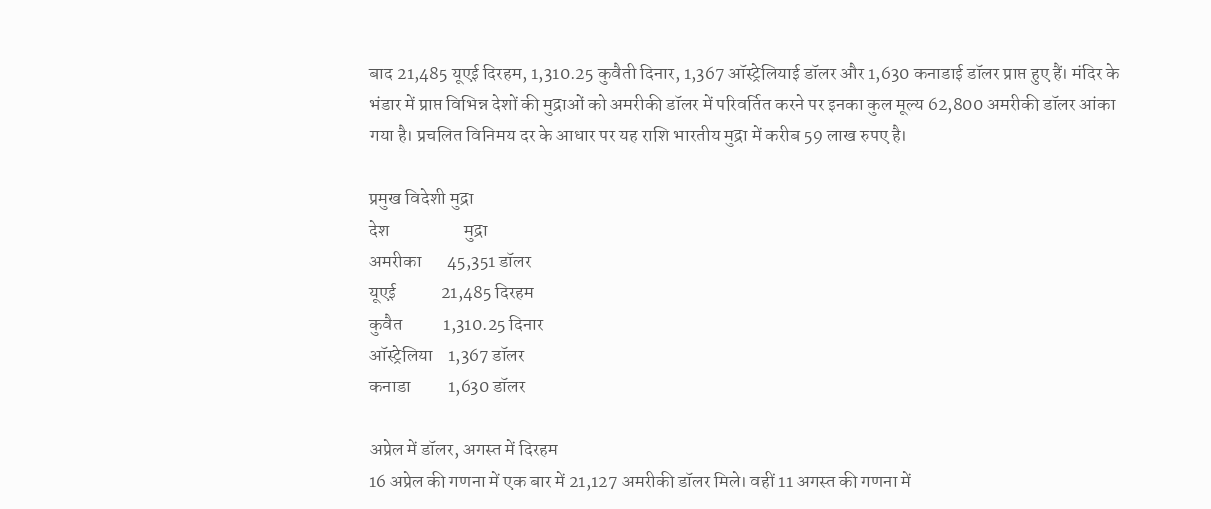बाद 21,485 यूएई दिरहम, 1,310.25 कुवैती दिनार, 1,367 ऑस्ट्रेलियाई डॉलर और 1,630 कनाडाई डॉलर प्राप्त हुए हैं। मंदिर के भंडार में प्राप्त विभिन्न देशों की मुद्राओं को अमरीकी डॉलर में परिवर्तित करने पर इनका कुल मूल्य 62,800 अमरीकी डॉलर आंका गया है। प्रचलित विनिमय दर के आधार पर यह राशि भारतीय मुद्रा में करीब 59 लाख रुपए है।

प्रमुख विदेशी मुद्रा
देश                    मुद्रा
अमरीका       45,351 डॉलर
यूएई            21,485 दिरहम
कुवैत           1,310.25 दिनार
ऑस्ट्रेलिया    1,367 डॉलर
कनाडा          1,630 डॉलर

अप्रेल में डॉलर, अगस्त में दिरहम
16 अप्रेल की गणना में एक बार में 21,127 अमरीकी डॉलर मिले। वहीं 11 अगस्त की गणना में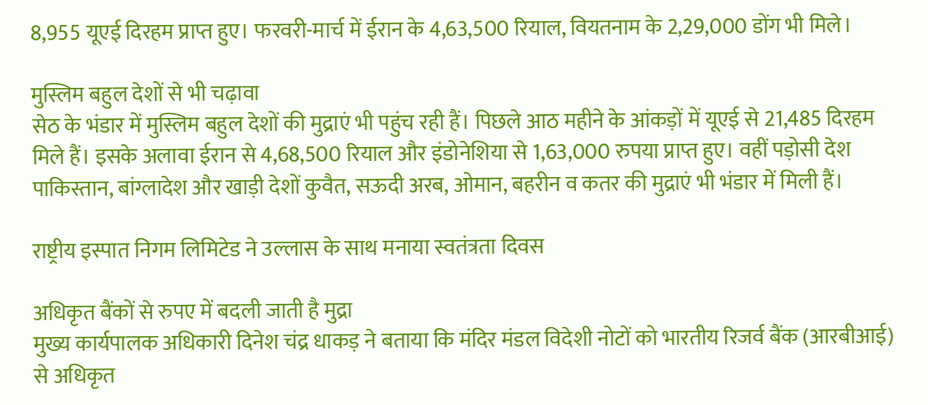8,955 यूएई दिरहम प्राप्त हुए। फरवरी-मार्च में ईरान के 4,63,500 रियाल, वियतनाम के 2,29,000 डोंग भी मिले।

मुस्लिम बहुल देशों से भी चढ़ावा
सेठ के भंडार में मुस्लिम बहुल देशों की मुद्राएं भी पहुंच रही हैं। पिछले आठ महीने के आंकड़ों में यूएई से 21,485 दिरहम मिले हैं। इसके अलावा ईरान से 4,68,500 रियाल और इंडोनेशिया से 1,63,000 रुपया प्राप्त हुए। वहीं पड़ोसी देश पाकिस्तान, बांग्लादेश और खाड़ी देशों कुवैत, सऊदी अरब, ओमान, बहरीन व कतर की मुद्राएं भी भंडार में मिली हैं।

राष्ट्रीय इस्पात निगम लिमिटेड ने उल्लास के साथ मनाया स्वतंत्रता दिवस

अधिकृत बैंकों से रुपए में बदली जाती है मुद्रा
मुख्य कार्यपालक अधिकारी दिनेश चंद्र धाकड़ ने बताया कि मंदिर मंडल विदेशी नोटों को भारतीय रिजर्व बैंक (आरबीआई) से अधिकृत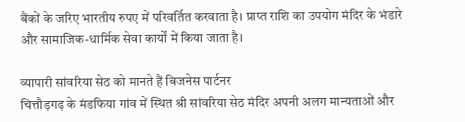बैंकों के जरिए भारतीय रुपए में परिवर्तित करवाता है। प्राप्त राशि का उपयोग मंदिर के भंडारे और सामाजिक-धार्मिक सेवा कार्यों में किया जाता है।

व्यापारी सांवरिया सेठ को मानते हैं बिजनेस पार्टनर
चित्तौड़गढ़ के मंडफिया गांव में स्थित श्री सांवरिया सेठ मंदिर अपनी अलग मान्यताओं और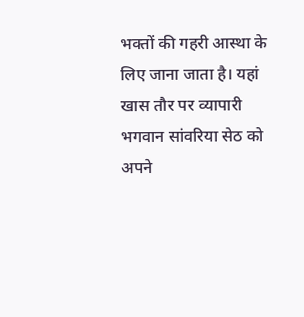भक्तों की गहरी आस्था के लिए जाना जाता है। यहां खास तौर पर व्यापारी भगवान सांवरिया सेठ को अपने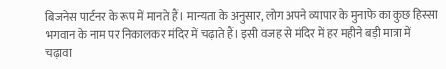बिजनेस पार्टनर के रूप में मानते हैं। मान्यता के अनुसार, लोग अपने व्यापार के मुनाफे का कुछ हिस्सा भगवान के नाम पर निकालकर मंदिर में चढ़ाते हैं। इसी वजह से मंदिर में हर महीने बड़ी मात्रा में चढ़ावा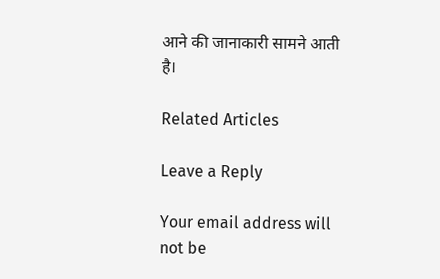आने की जानाकारी सामने आती है।

Related Articles

Leave a Reply

Your email address will not be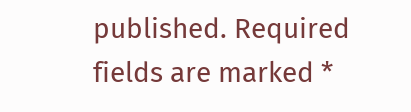published. Required fields are marked *